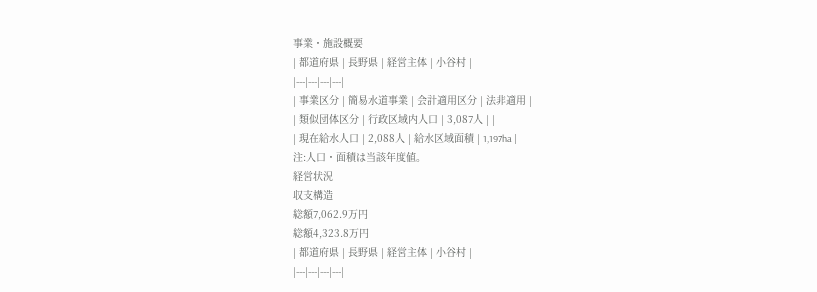事業・施設概要
| 都道府県 | 長野県 | 経営主体 | 小谷村 |
|---|---|---|---|
| 事業区分 | 簡易水道事業 | 会計適用区分 | 法非適用 |
| 類似団体区分 | 行政区域内人口 | 3,087人 | |
| 現在給水人口 | 2,088人 | 給水区域面積 | 1,197ha |
注:人口・面積は当該年度値。
経営状況
収支構造
総額7,062.9万円
総額4,323.8万円
| 都道府県 | 長野県 | 経営主体 | 小谷村 |
|---|---|---|---|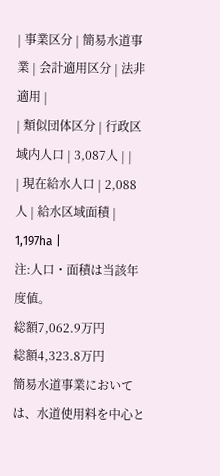| 事業区分 | 簡易水道事業 | 会計適用区分 | 法非適用 |
| 類似団体区分 | 行政区域内人口 | 3,087人 | |
| 現在給水人口 | 2,088人 | 給水区域面積 | 1,197ha |
注:人口・面積は当該年度値。
総額7,062.9万円
総額4,323.8万円
簡易水道事業においては、水道使用料を中心と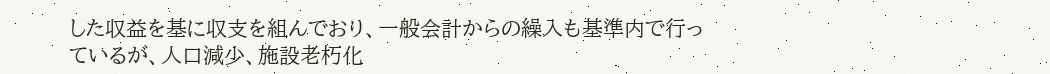した収益を基に収支を組んでおり、一般会計からの繰入も基準内で行っているが、人口減少、施設老朽化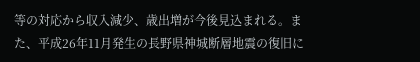等の対応から収入減少、歳出増が今後見込まれる。また、平成26年11月発生の長野県神城断層地震の復旧に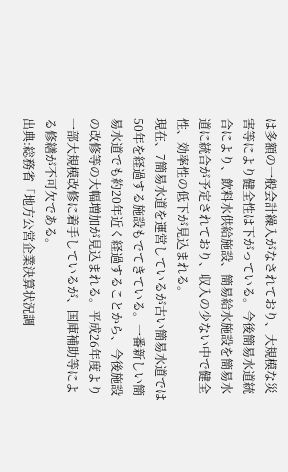は多額の一般会計繰入がなされており、大規模な災害等により健全性は下がっている。今後簡易水道統合により、飲料水供給施設、簡易給水施設を簡易水道に統合が予定されており、収入の少ない中で健全性、効率性の低下が見込まれる。
現在、7簡易水道を運営しているが古い簡易水道では50年を経過する施設もでてきている。一番新しい簡易水道でも約20年近く経過することから、今後施設の改修等の大幅増加が見込まれる。平成26年度より一部大規模改修に着手しているが、国庫補助等による修繕が不可欠である。
出典:総務省「地方公営企業決算状況調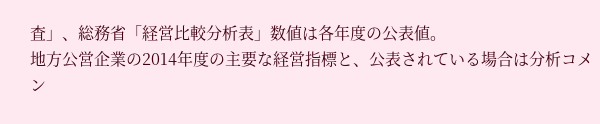査」、総務省「経営比較分析表」数値は各年度の公表値。
地方公営企業の2014年度の主要な経営指標と、公表されている場合は分析コメン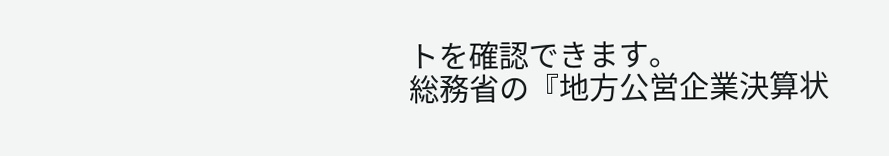トを確認できます。
総務省の『地方公営企業決算状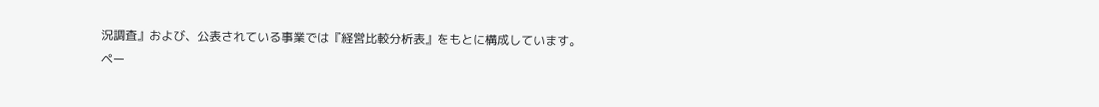況調査』および、公表されている事業では『経営比較分析表』をもとに構成しています。
ペー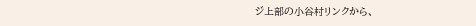ジ上部の小谷村リンクから、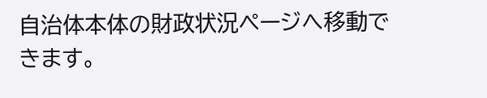自治体本体の財政状況ページへ移動できます。